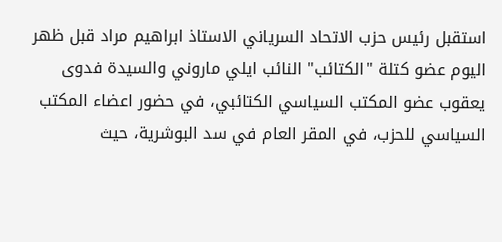استقبل رئيس حزب الاتحاد السرياني الاستاذ ابراهيم مراد قبل ظهر اليوم عضو كتلة "الكتائب" النائب ايلي ماروني والسيدة فدوى يعقوب عضو المكتب السياسي الكتائبي، في حضور اعضاء المكتب السياسي للحزب، في المقر العام في سد البوشرية، حيث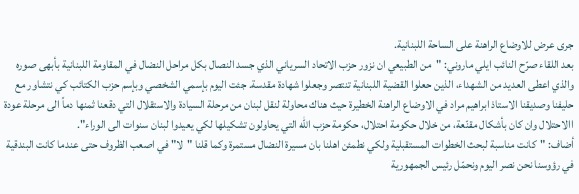جرى عرض للاوضاع الراهنة على الساحة اللبنانية.
بعد اللقاء صرّح النائب ايلي ماروني: "من الطبيعي ان نزور حزب الاتحاد السرياني الذي جسد النصال بكل مراحل النضال في المقاومة اللبنانية بأبهى صوره والذي اعطى العديد من الشهداء، الذين حعلوا القضية اللبنانية تنتصر وجعلوا شهادة مقدسة. جئت اليوم بإسمي الشخصي وبإسم حزب الكتائب كي نتشاور مع حليفنا وصديقنا الاستاذ ابراهيم مراد في الاوضاع الراهنة الخطيرة حيث هناك محاولة لنقل لبنان من مرحلة السيادة والاستقلال التي دقعنا ثمنها دماً الى مرحلة عودة االاحتلال وان كان بأشكال مقنّعة، من خلال حكومة احتلال، حكومة حزب الله التي يحاولون تشكيلها لكي يعيدوا لبنان سنوات الى الوراء".
أضاف: "كانت مناسبة لبحث الخطوات المستقبلية ولكي نطمئن اهلنا بان مسيرة النضال مستمرة وكما قلنا "لا" في اصعب الظروف حتى عندما كانت البندقية في رؤوسنا نحن نصر اليوم ونحمّل رئيس الجمهورية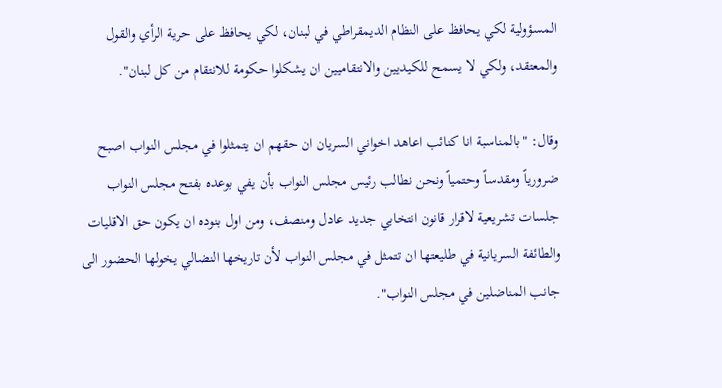المسؤولية لكي يحافظ على النظام الديمقراطي في لبنان، لكي يحافظ على حرية الرأي والقول والمعتقد، ولكي لا يسمح للكيديين والانتقاميين ان يشكلوا حكومة للانتقام من كل لبنان".

وقال: "بالمناسبة انا كنائب اعاهد اخواني السريان ان حقهم ان يتمثلوا في مجلس النواب اصبح ضرورياً ومقدساً وحتمياً ونحن نطالب رئيس مجلس النواب بأن يفي بوعده بفتح مجلس النواب جلسات تشريعية لاقرار قانون انتخابي جديد عادل ومنصف، ومن اول بنوده ان يكون حق الاقليات والطائفة السريانية في طليعتها ان تتمثل في مجلس النواب لأن تاريخها النضالي يخولها الحضور الى جانب المناضلين في مجلس النواب".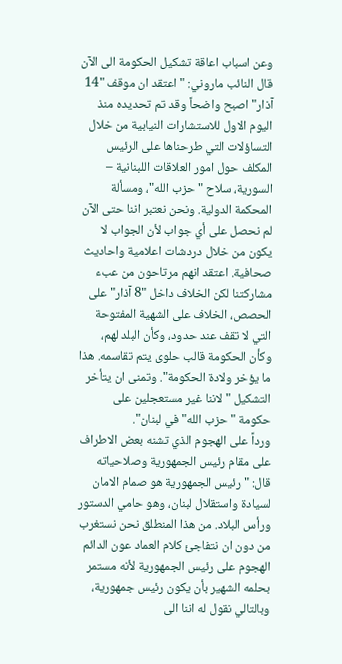وعن اسباب اعاقة تشكيل الحكومة الى الآن قال النائب ماروني: "اعتقد ان موقف "14 آذار" اصبح واضحاً وقد تم تحديده منذ اليوم الاول للاستشارات النيابية من خلال التساؤلات التي طرحناها على الرئيس المكلف حول امور العلاقات اللبنانية – السورية، سلاح "حزب الله"، ومسألة المحكمة الدولية. ونحن نعتبر اننا حتى الآن لم نحصل على أي جواب لأن الجواب لا يكون من خلال دردشات اعلامية واحاديث صحافية. اعتقد انهم مرتاحون من عبء مشاركتنا لكن الخلاف داخل "8 آذار" على الحصص، الخلاف على الشهية المفتوحة التي لا تقف عند حدود، وكأن البلد لهم، وكأن الحكومة قالب حلوى يتم تقاسمه. هذا ما يؤخر ولادة الحكومة". وتمنى ان يتأخر التشكيل "لاننا غير مستعجلين على حكومة "حزب الله" في لبنان".
ورداً على الهجوم الذي تشنه بعض الاطراف على مقام رئيس الجمهورية وصلاحياته قال: "رئيس الجمهورية هو صمام الامان لسيادة واستقلال لبنان، وهو حامي الدستور ورأس البلاد. من هذا المنطلق نحن نستغرب من دون ان نتفاجئ كلام العماد عون الدائم الهجوم على رئيس الجمهورية لأنه مستمر بحلمه الشهير بأن يكون رئيس جمهورية، وبالتالي نقول له اننا الى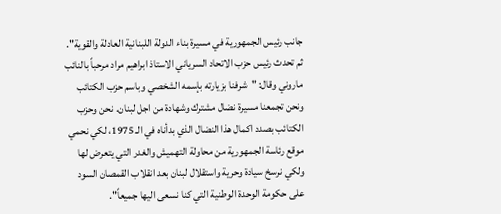جانب رئيس الجمهورية في مسيرة بناء الدولة اللبنانية العادلة والقوية".
ثم تحدث رئيس حزب الاتحاد السرياني الاستاذ ابراهيم مراد مرحباً بالنائب ماروني وقال: "شرفنا بزيارته بإسمه الشخصي وباسم حزب الكتائب ونحن تجمعنا مسيرة نضال مشترك وشهادة من اجل لبنان. نحن وحزب الكتائب بصدد اكمال هذا النضال الذي بدأناه في الـ 1975، لكي نحمي موقع رئاسة الجمهورية من محاولة التهميش والغدر التي يتعرض لها ولكي نرسخ سيادة وحرية واستقلال لبنان بعد انقلاب القمصان السود على حكومة الوحدة الوطنية التي كنا نسعى اليها جميعاً".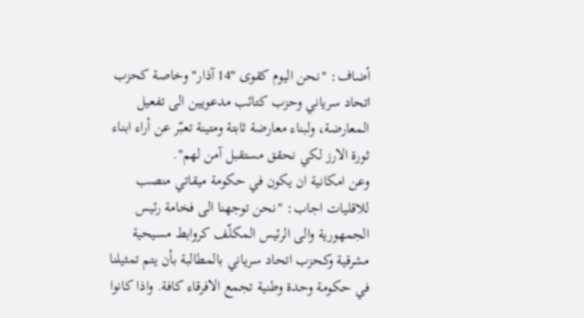أضاف: "نحن اليوم كقوى "14 آذار" وخاصة كحزب اتحاد سرياني وحزب كتائب مدعويين الى تفعيل المعارضة، ولبناء معارضة ثابتة ومتينة تعبّر عن أراء ابناء ثورة الارز لكي نحقق مستقبل آمن لهم".
وعن امكانية ان يكون في حكومة ميقاتي منصب للاقليات اجاب: "نحن توجهنا الى فخامة رئيس الجمهورية والى الرئيس المكلّف كروابط مسيحية مشرقية وكحزب اتحاد سرياني بالمطالبة بأن يتم تمثيلنا في حكومة وحدة وطنية تجمع الافرقاء كافة. واذا كانوا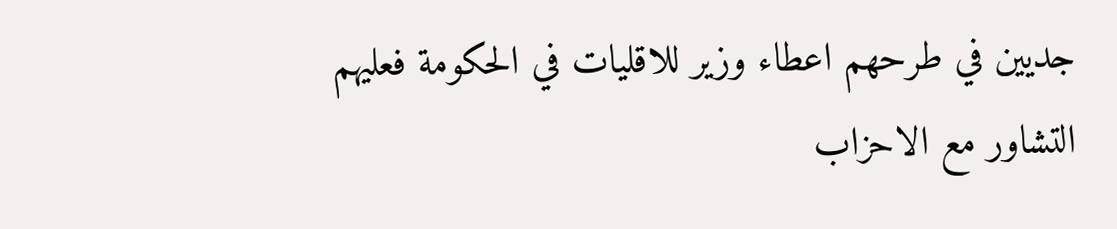جديين في طرحهم اعطاء وزير للاقليات في الحكومة فعليهم التشاور مع الاحزاب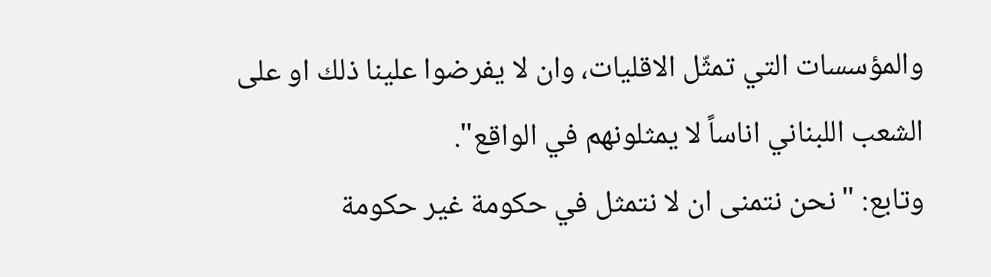والمؤسسات التي تمثّل الاقليات، وان لا يفرضوا علينا ذلك او على الشعب اللبناني اناساً لا يمثلونهم في الواقع".
وتابع: "نحن نتمنى ان لا نتمثل في حكومة غير حكومة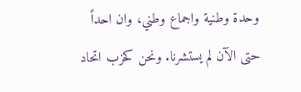وحدة وطنية واجماع وطني، وان احداً حتى الآن لم يستشرنا. ونحن كحزب اتحاد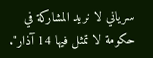سرياني لا نريد المشاركة في حكومة لا تمثل فيها 14 آذار".